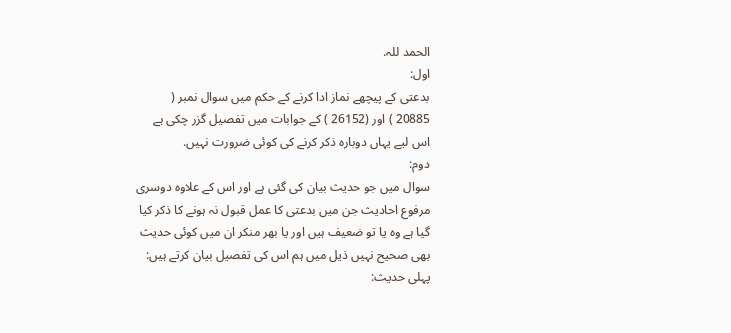الحمد للہ.
اول:
بدعتى كے پيچھے نماز ادا كرنے كے حكم ميں سوال نمبر ( 20885 ) اور (26152 ) كے جوابات ميں تفصيل گزر چكى ہے اس ليے يہاں دوبارہ ذكر كرنے كى كوئى ضرورت نہيں.
دوم:
سوال ميں جو حديث بيان كى گئى ہے اور اس كے علاوہ دوسرى مرفوع احاديث جن ميں بدعتى كا عمل قبول نہ ہونے كا ذكر كيا گيا ہے وہ يا تو ضعيف ہيں اور يا بھر منكر ان ميں كوئى حديث بھى صحيح نہيں ذيل ميں ہم اس كى تفصيل بيان كرتے ہيں:
پہلى حديث: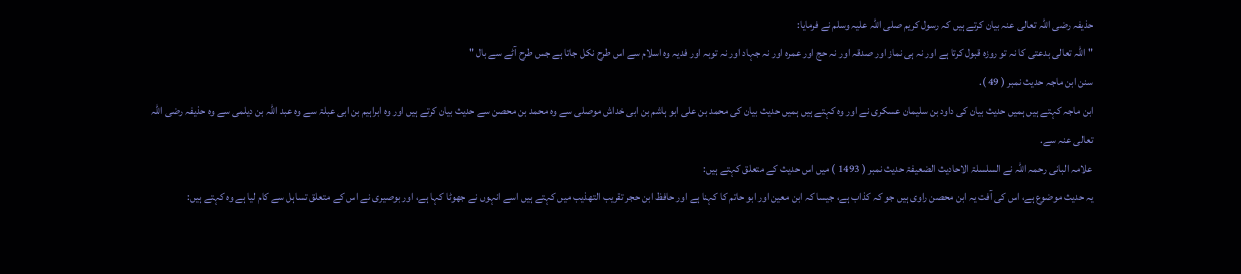حذيفہ رضى اللہ تعالى عنہ بيان كرتے ہيں كہ رسول كريم صلى اللہ عليہ وسلم نے فرمايا:
" اللہ تعالى بدعتى كا نہ تو روزہ قبول كرتا ہے اور نہ ہى نماز اور صدقہ اور نہ حج اور عمرہ اور نہ جہاد اور نہ توبہ اور فديہ وہ اسلام سے اس طرح نكل جاتا ہے جس طرح آٹے سے بال "
سنن ابن ماجہ حديث نمبر ( 49 ).
ابن ماجہ كہتے ہيں ہميں حديث بيان كى داود بن سليمان عسكرى نے اور وہ كہتے ہيں ہميں حديث بيان كى محمد بن على ابو ہاشم بن ابى خداش موصلى سے وہ محمد بن محصن سے حديث بيان كرتے ہيں اور وہ ابراہيم بن ابى عبلۃ سے وہ عبد اللہ بن ديلمى سے وہ حذيفہ رضى اللہ تعالى عنہ سے.
علامہ البانى رحمہ اللہ نے السلسلۃ الاحاديث الضعيفۃ حديث نمبر ( 1493 ) ميں اس حديث كے متعلق كہتے ہيں:
يہ حديث موضوع ہے، اس كى آفت يہ ابن محصن راوى ہيں جو كہ كذاب ہے، جيسا كہ ابن معين اور ابو حاتم كا كہنا ہے اور حافظ ابن حجر تقريب التھذيب ميں كہتے ہيں اسے انہوں نے جھوٹا كہا ہے، اور بوصيرى نے اس كے متعلق تساہل سے كام ليا ہے وہ كہتے ہيں: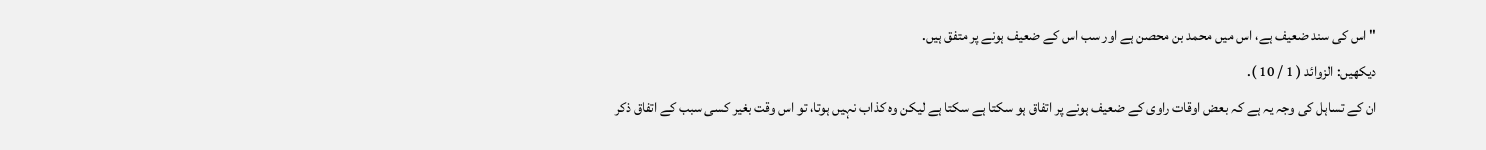" اس كى سند ضعيف ہے، اس ميں محمد بن محصن ہے اور سب اس كے ضعيف ہونے پر متفق ہيں.
ديكھيں: الزوائد ( 1 / 10 ).
ان كے تساہل كى وجہ يہ ہے كہ بعض اوقات راوى كے ضعيف ہونے پر اتفاق ہو سكتا ہے سكتا ہے ليكن وہ كذاب نہيں ہوتا، تو اس وقت بغير كسى سبب كے اتفاق ذكر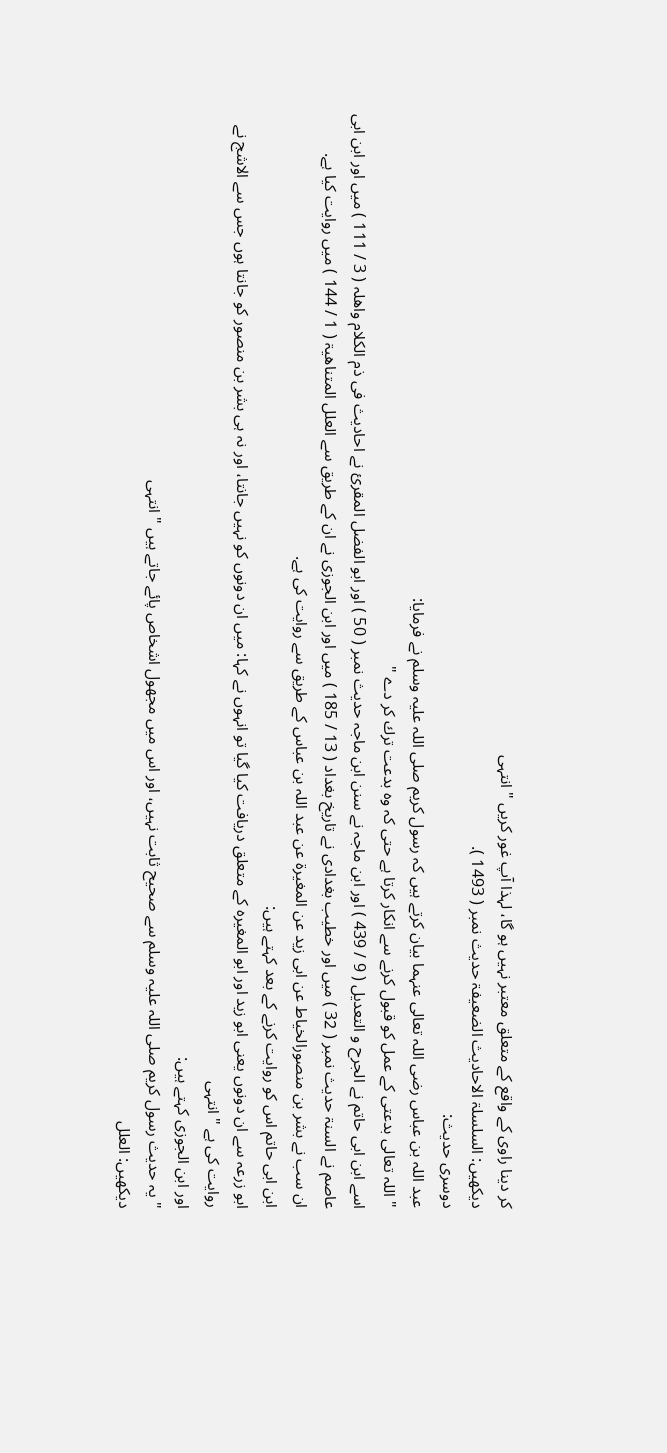كر دينا راوى كے واقع كے متعلق معتبر نہيں ہو گا، لہذا آپ غور كريں " انتہى
ديكھيں: السلسلۃ الاحاديث الضعيفۃ حديث نمبر ( 1493 ).
دوسرى حديث:
عبد اللہ بن عباس رضى اللہ تعالى عنہما بيان كرتے ہيں كہ رسول كريم صلى اللہ عليہ وسلم نے فرمايا:
" اللہ تعالى بدعتى كے عمل كو قبول كرنے سے انكار كرتا ہے حتى كہ وہ بدعت ترك كر دے "
اسے ابن ابى حاتم نے الجرح و التعديل ( 9 / 439 ) اور ابن ماجہ نے سنن ابن ماجہ حديث نمبر ( 50 ) اور ابو الفضل المقرئ نے احاديث فى ذم الكلام واھلہ ( 3 / 111 ) ميں اور ابن ابى عاصم نے السنۃ حديث نمبر ( 32 ) ميں اور خطيب بغدادى نے تاريخ بغداد ( 13 / 185 ) ميں اور ابن الجوزى نے ان كے طريق سے العلل المتناھيۃ ( 1 / 144 ) ميں روايت كيا ہے.
ان سب نے بشر بن منصورالخياط عن ابى زيد عن المغيرۃ عن عبد اللہ بن عباس كے طريق سے روايت كى ہے.
ابن ابى حاتم اس كو روايت كرنے كے بعد كہتے ہيں:
ابو زرعہ سے ان دونوں يعنى ابو زيد اور ابو المغيرہ كے متعلق دريافت كيا گيا تو انہوں نے كہا: ميں ان دونوں كو نہيں جانتا، اور نہ ہى بشر بن منصور كو جانتا ہوں جس سے الاشج نے روايت كى ہے " انتہى
اور ابن الجوزى كہتے ہيں:
" يہ حديث رسول كريم صلى اللہ عليہ وسلم سے صحيح ثابت نہيں، اور اس ميں مجھول اشخاص پائے جاتے ہيں " انتہى
ديكھيں: العلل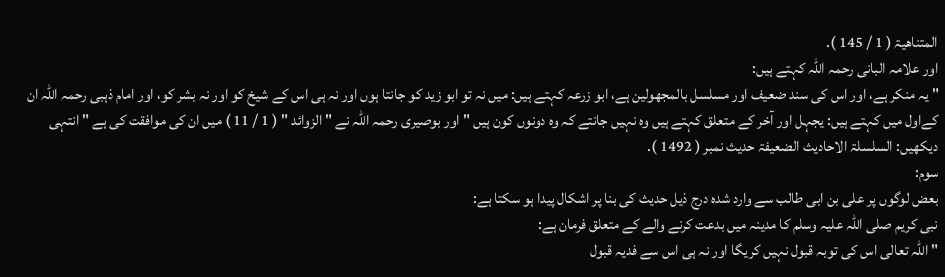المتناھيۃ ( 1 / 145 ).
اور علامہ البانى رحمہ اللہ كہتے ہيں:
" يہ منكر ہے، اور اس كى سند ضعيف اور مسلسل بالمجھولين ہے، ابو زرعہ كہتے ہيں: ميں نہ تو ابو زيد كو جانتا ہوں اور نہ ہى اس كے شيخ كو اور نہ بشر كو، اور امام ذہبى رحمہ اللہ ان كےاول ميں كہتے ہيں: يجہل اور آخر كے متعلق كہتے ہيں وہ نہيں جانتے كہ وہ دونوں كون ہيں " اور بوصيرى رحمہ اللہ نے " الزوائد " ( 1 / 11 ) ميں ان كى موافقت كى ہے " انتہى
ديكھيں: السلسلۃ الاحاديث الضعيفۃ حديث نمبر ( 1492 ).
سوم:
بعض لوگوں پر على بن ابى طالب سے وارد شدہ درج ذيل حديث كى بنا پر اشكال پيدا ہو سكتا ہے:
نبى كريم صلى اللہ عليہ وسلم كا مدينہ ميں بدعت كرنے والے كے متعلق فرمان ہے:
" اللہ تعالى اس كى توبہ قبول نہيں كريگا اور نہ ہى اس سے فديہ قبول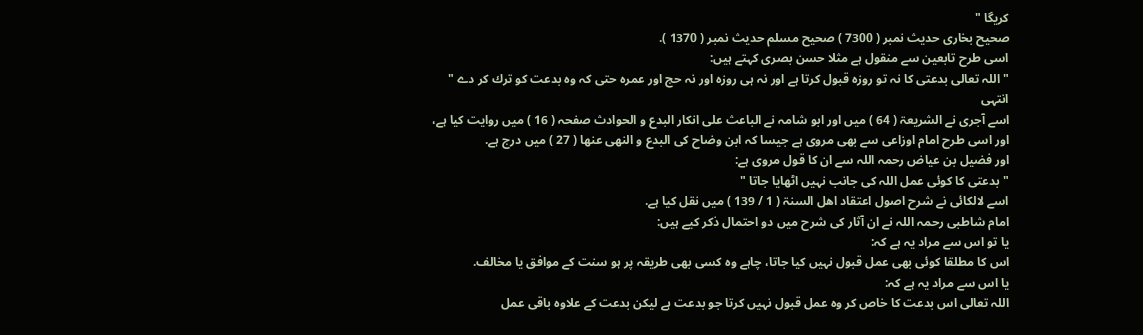كريگا "
صحيح بخارى حديث نمبر ( 7300 ) صحيح مسلم حديث نمبر ( 1370 ).
اسى طرح تابعين سے منقول ہے مثلا حسن بصرى كہتے ہيں:
" اللہ تعالى بدعتى كا نہ تو روزہ قبول كرتا ہے اور نہ ہى روزہ اور نہ حج اور عمرہ حتى كہ وہ بدعت كو ترك كر دے " انتہى
اسے آجرى نے الشريعۃ ( 64 ) ميں اور ابو شامہ نے الباعث على انكار البدع و الحوادث صفحہ ( 16 ) ميں روايت كيا ہے، اور اسى طرح امام اوزاعى سے بھى مروى ہے جيسا كہ ابن وضاح كى البدع و النھى عنھا ( 27 ) ميں درج ہے.
اور فضيل بن عياض رحمہ اللہ سے ان كا قول مروى ہے:
" بدعتى كا كوئى عمل اللہ كى جانب نہيں اٹھايا جاتا "
اسے لالكائى نے شرح اصول اعتقاد اھل السنۃ ( 1 / 139 ) ميں نقل كيا ہے.
امام شاطبى رحمہ اللہ نے ان آثار كى شرح ميں دو احتمال ذكر كيے ہيں:
يا تو اس سے مراد يہ ہے كہ:
اس كا مطلقا كوئى بھى عمل قبول نہيں كيا جاتا، چاہے وہ كسى بھى طريقہ پر ہو سنت كے موافق يا مخالف.
يا اس سے مراد يہ ہے كہ:
اللہ تعالى اس بدعت كا خاص كر وہ عمل قبول نہيں كرتا جو بدعت ہے ليكن بدعت كے علاوہ باقى عمل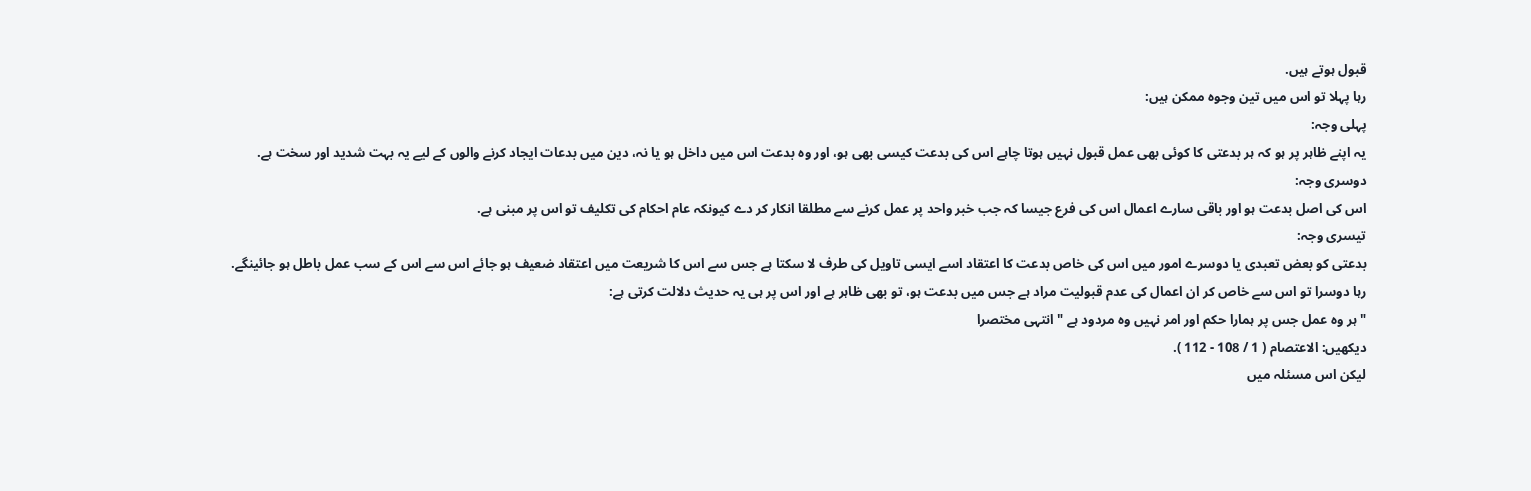قبول ہوتے ہيں.
رہا پہلا تو اس ميں تين وجوہ ممكن ہيں:
پہلى وجہ:
يہ اپنے ظاہر پر ہو كہ ہر بدعتى كا كوئى بھى عمل قبول نہيں ہوتا چاہے اس كى بدعت كيسى بھى ہو، اور وہ بدعت اس ميں داخل ہو يا نہ، دين ميں بدعات ايجاد كرنے والوں كے ليے يہ بہت شديد اور سخت ہے.
دوسرى وجہ:
اس كى اصل بدعت ہو اور باقى سارے اعمال اس كى فرع جيسا كہ جب خبر واحد پر عمل كرنے سے مطلقا انكار كر دے كيونكہ عام احكام كى تكليف تو اس پر مبنى ہے.
تيسرى وجہ:
بدعتى كو بعض تعبدى يا دوسرے امور ميں اس كى خاص بدعت كا اعتقاد اسے ايسى تاويل كى طرف لا سكتا ہے جس سے اس كا شريعت ميں اعتقاد ضعيف ہو جائے اس سے اس كے سب عمل باطل ہو جائينگے.
رہا دوسرا تو اس سے خاص كر ان اعمال كى عدم قبوليت مراد ہے جس ميں بدعت ہو، تو بھى ظاہر ہے اور اس پر ہى يہ حديث دلالت كرتى ہے:
" ہر وہ عمل جس پر ہمارا حكم اور امر نہيں وہ مردود ہے " انتہى مختصرا
ديكھيں: الاعتصام ( 1 / 108 - 112 ).
ليكن اس مسئلہ ميں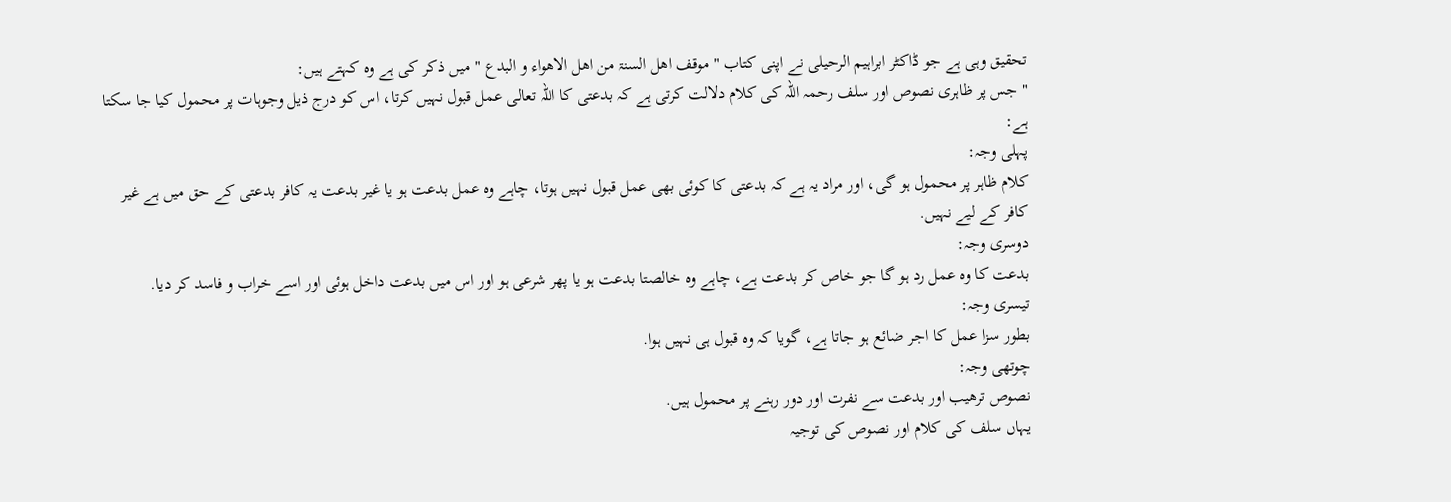تحقيق وہى ہے جو ڈاكٹر ابراہيم الرحيلى نے اپنى كتاب " موقف اھل السنۃ من اھل الاھواء و البدع " ميں ذكر كى ہے وہ كہتے ہيں:
" جس پر ظاہرى نصوص اور سلف رحمہ اللہ كى كلام دلالت كرتى ہے كہ بدعتى كا اللہ تعالى عمل قبول نہيں كرتا، اس كو درج ذيل وجوہات پر محمول كيا جا سكتا ہے:
پہلى وجہ:
كلام ظاہر پر محمول ہو گى، اور مراد يہ ہے كہ بدعتى كا كوئى بھى عمل قبول نہيں ہوتا، چاہے وہ عمل بدعت ہو يا غير بدعت يہ كافر بدعتى كے حق ميں ہے غير كافر كے ليے نہيں.
دوسرى وجہ:
بدعت كا وہ عمل رد ہو گا جو خاص كر بدعت ہے، چاہے وہ خالصتا بدعت ہو يا پھر شرعى ہو اور اس ميں بدعت داخل ہوئى اور اسے خراب و فاسد كر ديا.
تيسرى وجہ:
بطور سزا عمل كا اجر ضائع ہو جاتا ہے، گويا كہ وہ قبول ہى نہيں ہوا.
چوتھى وجہ:
نصوص ترھيب اور بدعت سے نفرت اور دور رہنے پر محمول ہيں.
يہاں سلف كى كلام اور نصوص كى توجيہ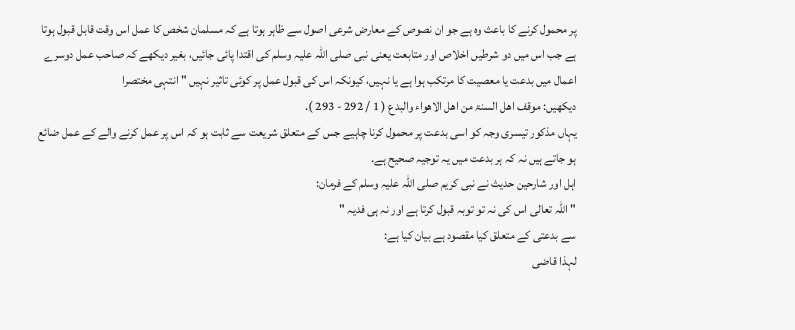پر محمول كرنے كا باعث وہ ہے جو ان نصوص كے معارض شرعى اصول سے ظاہر ہوتا ہے كہ مسلمان شخص كا عمل اس وقت قابل قبول ہوتا ہے جب اس ميں دو شرطيں اخلاص اور متابعت يعنى نبى صلى اللہ عليہ وسلم كى اقتدا پائى جائيں، بغير ديكھے كہ صاحب عمل دوسرے اعمال ميں بدعت يا معصيت كا مرتكب ہوا ہے يا نہيں، كيونكہ اس كى قبول عمل پر كوئى تاثير نہيں " انتہى مختصرا
ديكھيں: موقف اھل السنۃ من اھل الاھواء والبدع ( 1 / 292 - 293 ).
يہاں مذكور تيسرى وجہ كو اسى بدعت پر محمول كرنا چاہيے جس كے متعلق شريعت سے ثابت ہو كہ اس پر عمل كرنے والے كے عمل ضائع ہو جاتے ہيں نہ كہ ہر بدعت ميں يہ توجيہ صحيح ہے.
اہل اور شارحين حديث نے نبى كريم صلى اللہ عليہ وسلم كے فرمان:
" اللہ تعالى اس كى نہ تو توبہ قبول كرتا ہے اور نہ ہى فديہ "
سے بدعتى كے متعلق كيا مقصود ہے بيان كيا ہے:
لہذا قاضى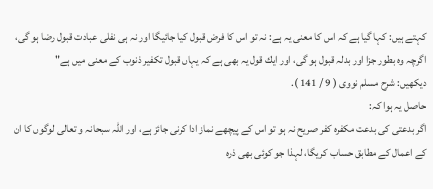كہتے ہيں: كہا گيا ہے كہ اس كا معنى يہ ہے: نہ تو اس كا فرض قبول كيا جائيگا اور نہ ہى نفلى عبادت قبول رضا ہو گى، اگرچہ وہ بطور جزا اور بدلہ قبول ہو گى، اور ايك قول يہ بھى ہے كہ يہاں قبول تكفير ذنوب كے معنى ميں ہے"
ديكھيں: شرح مسلم نووى ( 9 / 141 ).
حاصل يہ ہوا كہ:
اگر بدعتى كى بدعت مكفرہ كفر صريح نہ ہو تو اس كے پيچھے نماز ادا كرنى جائز ہے، اور اللہ سبحانہ و تعالى لوگوں كا ان كے اعمال كے مطابق حساب كريگا، لہذا جو كوئى بھى ذرہ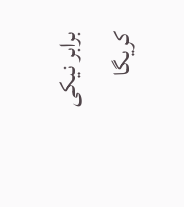برابر نيكى كريگا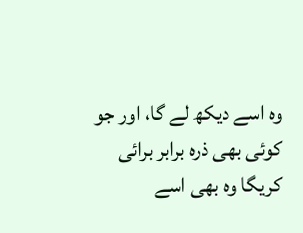وہ اسے ديكھ لے گا، اور جو كوئى بھى ذرہ برابر برائى كريگا وہ بھى اسے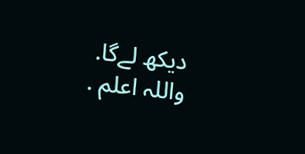ديكھ لےگا.
واللہ اعلم .